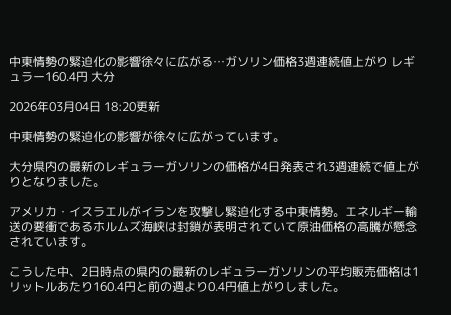中東情勢の緊迫化の影響徐々に広がる…ガソリン価格3週連続値上がり レギュラー160.4円 大分

2026年03月04日 18:20更新

中東情勢の緊迫化の影響が徐々に広がっています。

大分県内の最新のレギュラーガソリンの価格が4日発表され3週連続で値上がりとなりました。

アメリカ・イスラエルがイランを攻撃し緊迫化する中東情勢。エネルギー輸送の要衝であるホルムズ海峡は封鎖が表明されていて原油価格の高騰が懸念されています。

こうした中、2日時点の県内の最新のレギュラーガソリンの平均販売価格は1リットルあたり160.4円と前の週より0.4円値上がりしました。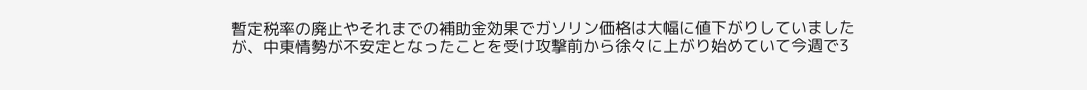暫定税率の廃止やそれまでの補助金効果でガソリン価格は大幅に値下がりしていましたが、中東情勢が不安定となったことを受け攻撃前から徐々に上がり始めていて今週で3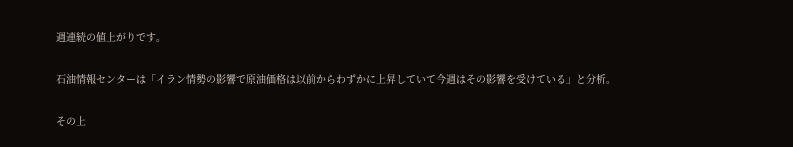週連続の値上がりです。

石油情報センターは「イラン情勢の影響で原油価格は以前からわずかに上昇していて今週はその影響を受けている」と分析。

その上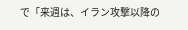で「来週は、イラン攻撃以降の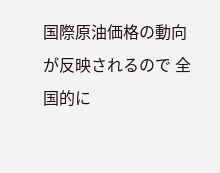国際原油価格の動向が反映されるので 全国的に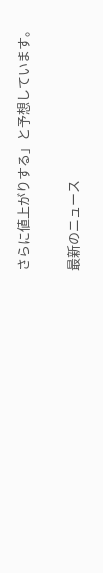さらに値上がりする」と予想しています。

最新のニュース